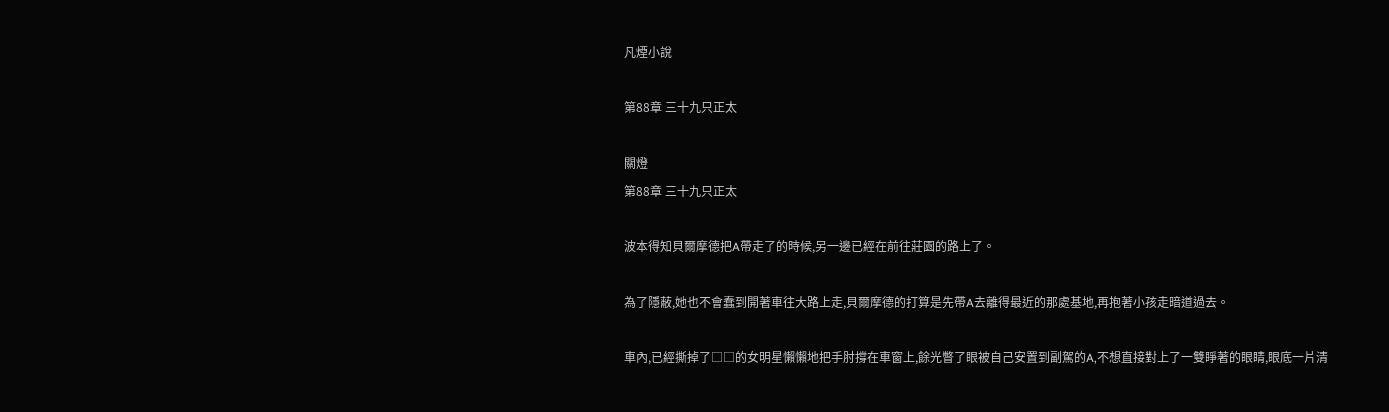凡煙小說

第88章 三十九只正太

關燈
第88章 三十九只正太

波本得知貝爾摩德把A帶走了的時候,另一邊已經在前往莊園的路上了。

為了隱蔽,她也不會蠢到開著車往大路上走,貝爾摩德的打算是先帶A去離得最近的那處基地,再抱著小孩走暗道過去。

車內,已經撕掉了□□的女明星懶懶地把手肘撐在車窗上,餘光瞥了眼被自己安置到副駕的A,不想直接對上了一雙睜著的眼睛,眼底一片清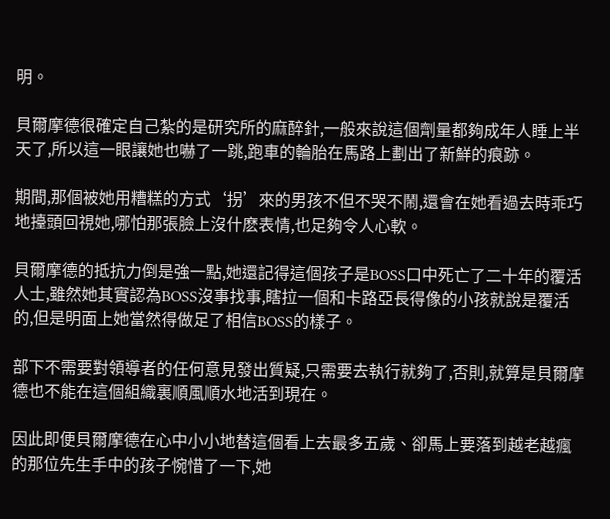明。

貝爾摩德很確定自己紮的是研究所的麻醉針,一般來說這個劑量都夠成年人睡上半天了,所以這一眼讓她也嚇了一跳,跑車的輪胎在馬路上劃出了新鮮的痕跡。

期間,那個被她用糟糕的方式‘拐’來的男孩不但不哭不鬧,還會在她看過去時乖巧地擡頭回視她,哪怕那張臉上沒什麽表情,也足夠令人心軟。

貝爾摩德的抵抗力倒是強一點,她還記得這個孩子是BOSS口中死亡了二十年的覆活人士,雖然她其實認為BOSS沒事找事,瞎拉一個和卡路亞長得像的小孩就說是覆活的,但是明面上她當然得做足了相信BOSS的樣子。

部下不需要對領導者的任何意見發出質疑,只需要去執行就夠了,否則,就算是貝爾摩德也不能在這個組織裏順風順水地活到現在。

因此即便貝爾摩德在心中小小地替這個看上去最多五歲、卻馬上要落到越老越瘋的那位先生手中的孩子惋惜了一下,她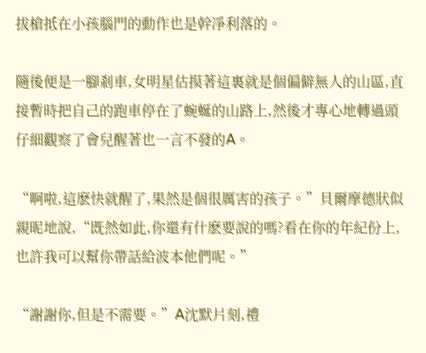拔槍抵在小孩腦門的動作也是幹凈利落的。

隨後便是一腳剎車,女明星估摸著這裏就是個偏僻無人的山區,直接暫時把自己的跑車停在了蜿蜒的山路上,然後才專心地轉過頭仔細觀察了會兒醒著也一言不發的A。

“啊啦,這麽快就醒了,果然是個很厲害的孩子。”貝爾摩德狀似親昵地說,“既然如此,你還有什麽要說的嗎?看在你的年紀份上,也許我可以幫你帶話給波本他們呢。”

“謝謝你,但是不需要。”A沈默片刻,禮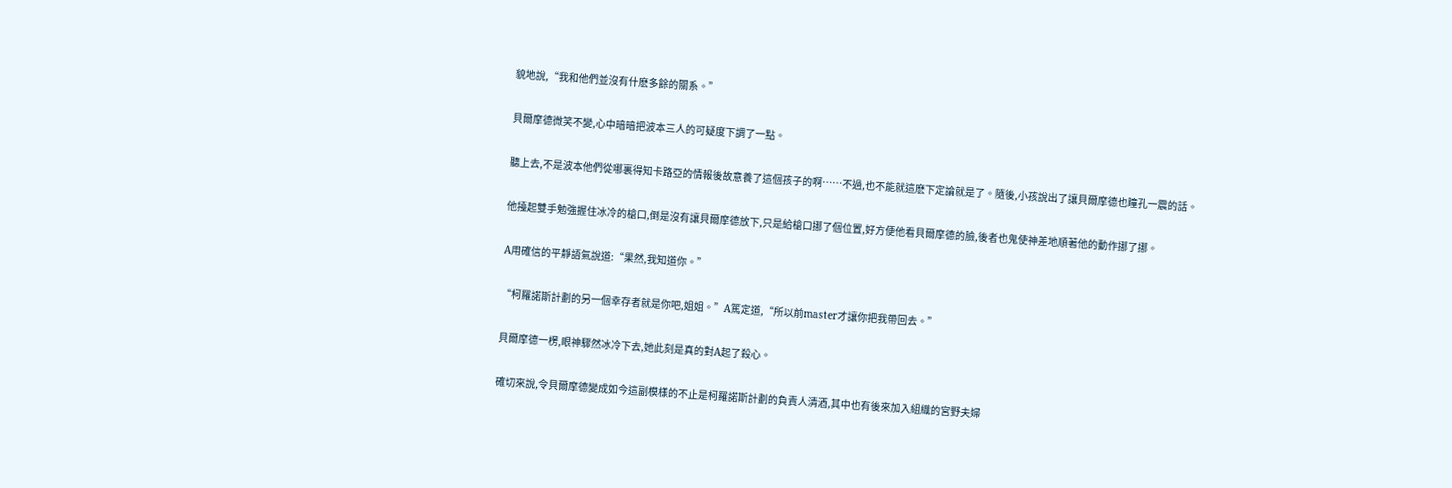貌地說,“我和他們並沒有什麽多餘的關系。”

貝爾摩德微笑不變,心中暗暗把波本三人的可疑度下調了一點。

聽上去,不是波本他們從哪裏得知卡路亞的情報後故意養了這個孩子的啊……不過,也不能就這麽下定論就是了。隨後,小孩說出了讓貝爾摩德也瞳孔一震的話。

他擡起雙手勉強握住冰冷的槍口,倒是沒有讓貝爾摩德放下,只是給槍口挪了個位置,好方便他看貝爾摩德的臉,後者也鬼使神差地順著他的動作挪了挪。

A用確信的平靜語氣說道:“果然,我知道你。”

“柯羅諾斯計劃的另一個幸存者就是你吧,姐姐。”A篤定道,“所以前master才讓你把我帶回去。”

貝爾摩德一楞,眼神驟然冰冷下去,她此刻是真的對A起了殺心。

確切來說,令貝爾摩德變成如今這副模樣的不止是柯羅諾斯計劃的負責人清酒,其中也有後來加入組織的宮野夫婦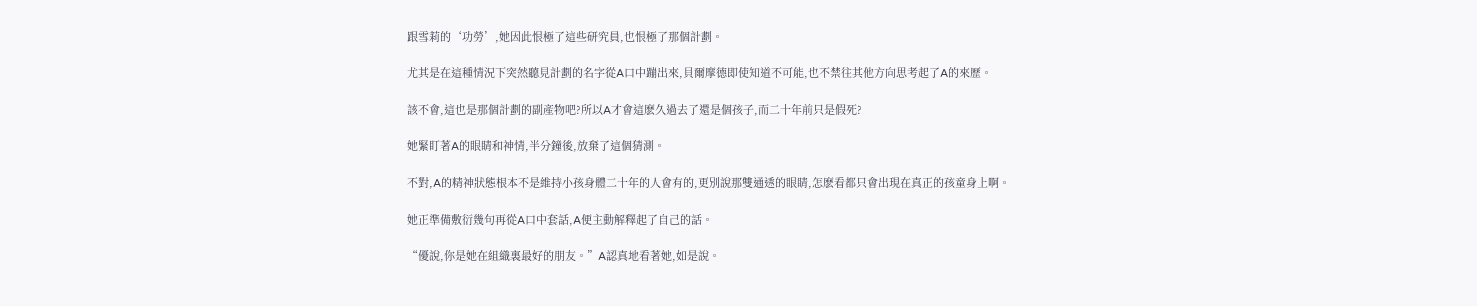跟雪莉的‘功勞’,她因此恨極了這些研究員,也恨極了那個計劃。

尤其是在這種情況下突然聽見計劃的名字從A口中蹦出來,貝爾摩德即使知道不可能,也不禁往其他方向思考起了A的來歷。

該不會,這也是那個計劃的副產物吧?所以A才會這麽久過去了還是個孩子,而二十年前只是假死?

她緊盯著A的眼睛和神情,半分鐘後,放棄了這個猜測。

不對,A的精神狀態根本不是維持小孩身體二十年的人會有的,更別說那雙通透的眼睛,怎麽看都只會出現在真正的孩童身上啊。

她正準備敷衍幾句再從A口中套話,A便主動解釋起了自己的話。

“優說,你是她在組織裏最好的朋友。”A認真地看著她,如是說。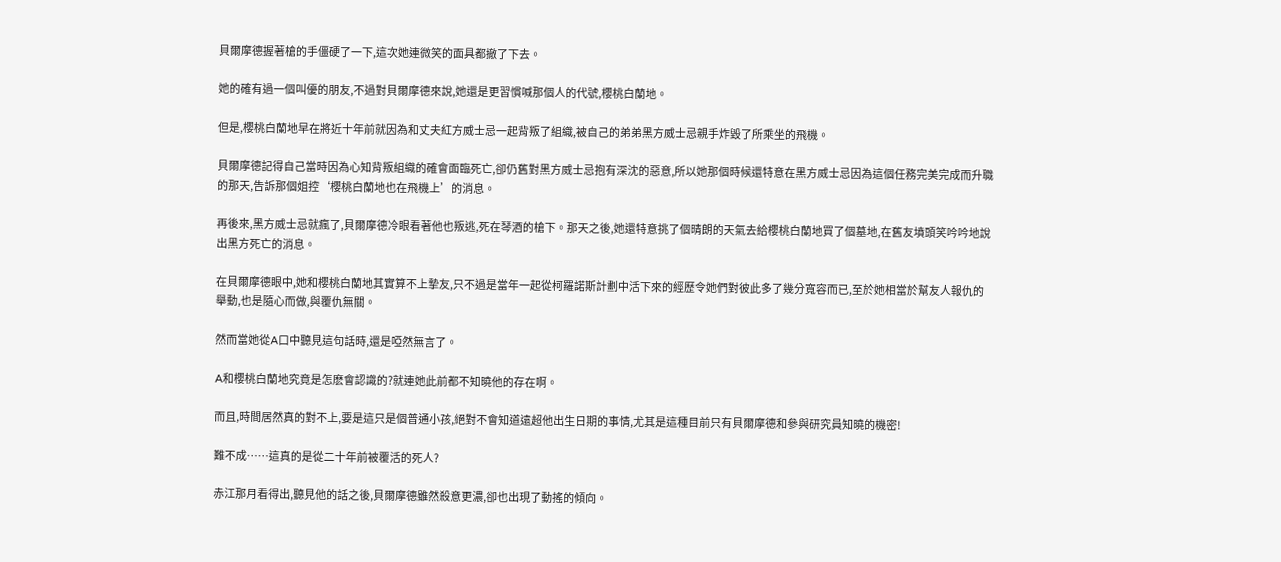貝爾摩德握著槍的手僵硬了一下,這次她連微笑的面具都撤了下去。

她的確有過一個叫優的朋友,不過對貝爾摩德來說,她還是更習慣喊那個人的代號,櫻桃白蘭地。

但是,櫻桃白蘭地早在將近十年前就因為和丈夫紅方威士忌一起背叛了組織,被自己的弟弟黑方威士忌親手炸毀了所乘坐的飛機。

貝爾摩德記得自己當時因為心知背叛組織的確會面臨死亡,卻仍舊對黑方威士忌抱有深沈的惡意,所以她那個時候還特意在黑方威士忌因為這個任務完美完成而升職的那天,告訴那個姐控‘櫻桃白蘭地也在飛機上’的消息。

再後來,黑方威士忌就瘋了,貝爾摩德冷眼看著他也叛逃,死在琴酒的槍下。那天之後,她還特意挑了個晴朗的天氣去給櫻桃白蘭地買了個墓地,在舊友墳頭笑吟吟地說出黑方死亡的消息。

在貝爾摩德眼中,她和櫻桃白蘭地其實算不上摯友,只不過是當年一起從柯羅諾斯計劃中活下來的經歷令她們對彼此多了幾分寬容而已,至於她相當於幫友人報仇的舉動,也是隨心而做,與覆仇無關。

然而當她從A口中聽見這句話時,還是啞然無言了。

A和櫻桃白蘭地究竟是怎麽會認識的?就連她此前都不知曉他的存在啊。

而且,時間居然真的對不上,要是這只是個普通小孩,絕對不會知道遠超他出生日期的事情,尤其是這種目前只有貝爾摩德和參與研究員知曉的機密!

難不成……這真的是從二十年前被覆活的死人?

赤江那月看得出,聽見他的話之後,貝爾摩德雖然殺意更濃,卻也出現了動搖的傾向。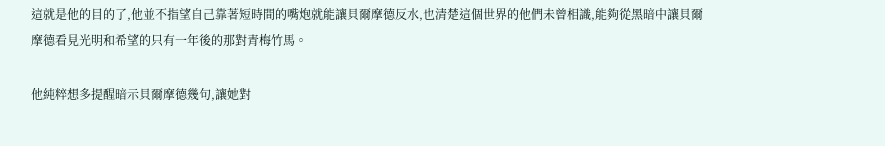這就是他的目的了,他並不指望自己靠著短時間的嘴炮就能讓貝爾摩德反水,也清楚這個世界的他們未曾相識,能夠從黑暗中讓貝爾摩德看見光明和希望的只有一年後的那對青梅竹馬。

他純粹想多提醒暗示貝爾摩德幾句,讓她對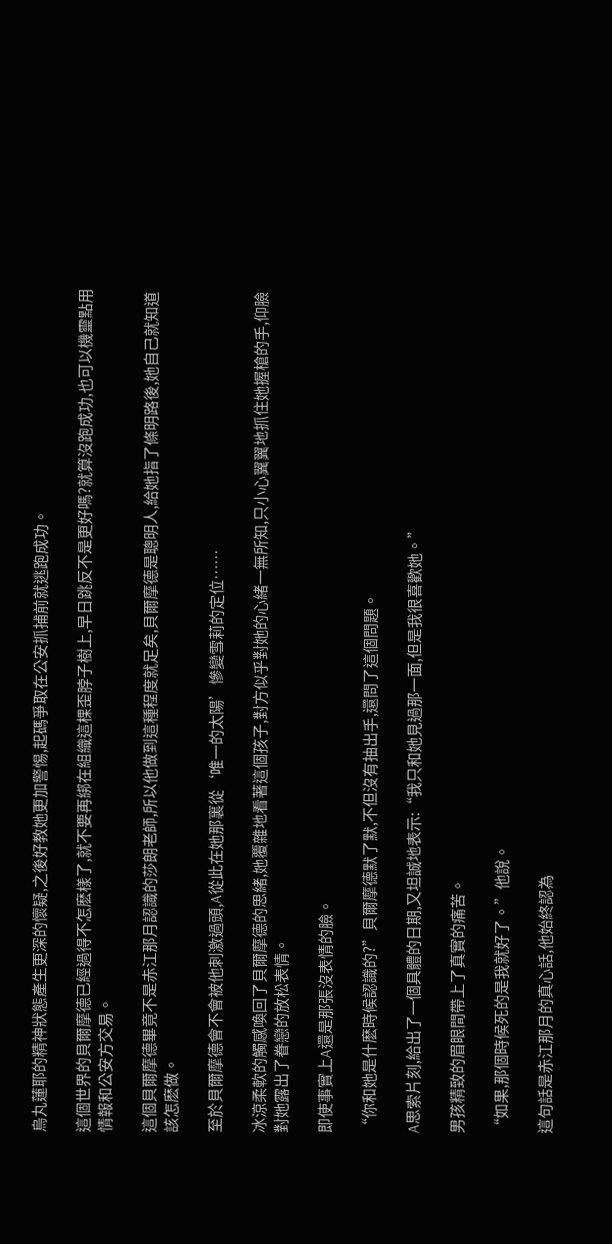烏丸蓮耶的精神狀態產生更深的懷疑,之後好教她更加警惕,起碼爭取在公安抓捕前就逃跑成功。

這個世界的貝爾摩德已經過得不怎麽樣了,就不要再綁在組織這棵歪脖子樹上,早日跳反不是更好嗎?就算沒跑成功,也可以機靈點用情報和公安方交易。

這個貝爾摩德畢竟不是赤江那月認識的莎朗老師,所以他做到這種程度就足矣,貝爾摩德是聰明人,給她指了條明路後,她自己就知道該怎麽做。

至於貝爾摩德會不會被他刺激過頭,A從此在她那裏從‘唯一的太陽’慘變雪莉的定位……

冰涼柔軟的觸感喚回了貝爾摩德的思緒,她覆雜地看著這個孩子,對方似乎對她的心緒一無所知,只小心翼翼地抓住她握槍的手,仰臉對她露出了眷戀的放松表情。

即使事實上A還是那張沒表情的臉。

“你和她是什麽時候認識的?”貝爾摩德默了默,不但沒有抽出手,還問了這個問題。

A思索片刻,給出了一個具體的日期,又坦誠地表示:“我只和她見過那一面,但是我很喜歡她。”

男孩精致的眉眼間帶上了真實的痛苦。

“如果,那個時候死的是我就好了。”他說。

這句話是赤江那月的真心話,他始終認為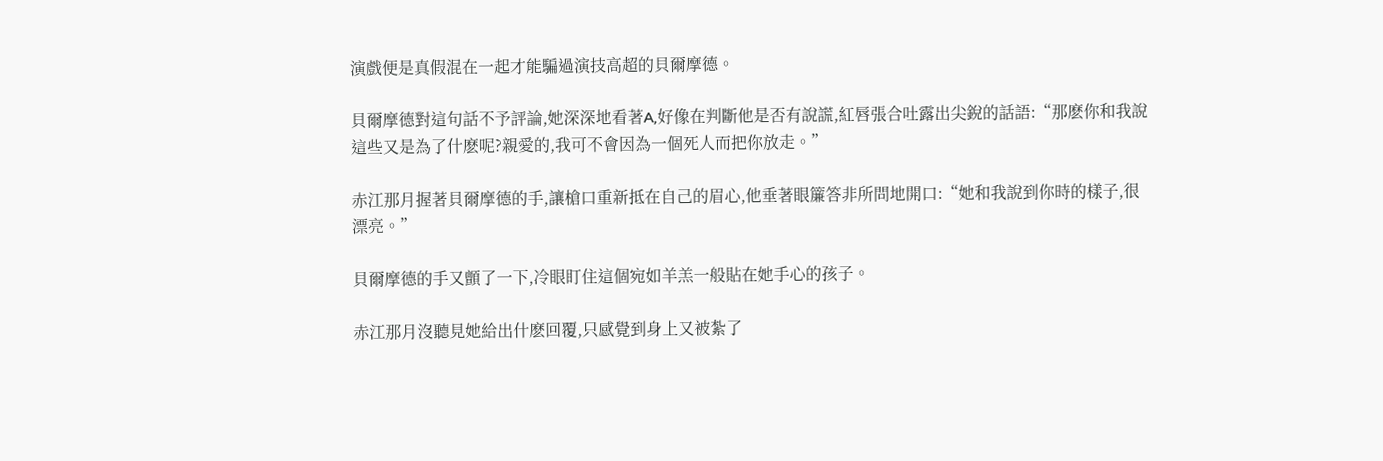演戲便是真假混在一起才能騙過演技高超的貝爾摩德。

貝爾摩德對這句話不予評論,她深深地看著A,好像在判斷他是否有說謊,紅唇張合吐露出尖銳的話語:“那麽你和我說這些又是為了什麽呢?親愛的,我可不會因為一個死人而把你放走。”

赤江那月握著貝爾摩德的手,讓槍口重新抵在自己的眉心,他垂著眼簾答非所問地開口:“她和我說到你時的樣子,很漂亮。”

貝爾摩德的手又顫了一下,冷眼盯住這個宛如羊羔一般貼在她手心的孩子。

赤江那月沒聽見她給出什麽回覆,只感覺到身上又被紮了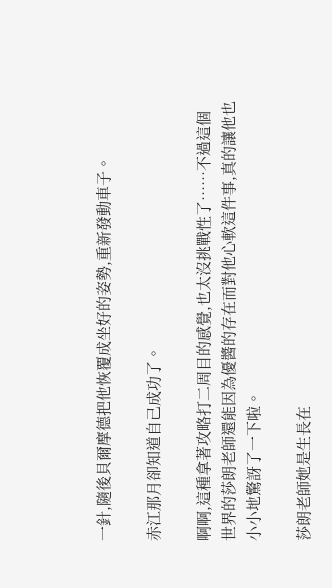一針,隨後貝爾摩德把他恢覆成坐好的姿勢,重新發動車子。

赤江那月卻知道自己成功了。

啊啊,這種拿著攻略打二周目的感覺,也太沒挑戰性了……不過這個世界的莎朗老師還能因為優醬的存在而對他心軟這件事,真的讓他也小小地驚訝了一下啦。

莎朗老師她是生長在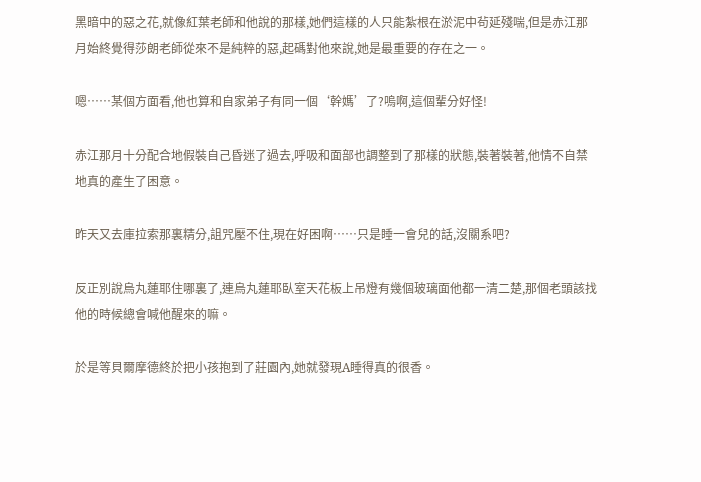黑暗中的惡之花,就像紅葉老師和他說的那樣,她們這樣的人只能紮根在淤泥中茍延殘喘,但是赤江那月始終覺得莎朗老師從來不是純粹的惡,起碼對他來說,她是最重要的存在之一。

嗯……某個方面看,他也算和自家弟子有同一個‘幹媽’了?嗚啊,這個輩分好怪!

赤江那月十分配合地假裝自己昏迷了過去,呼吸和面部也調整到了那樣的狀態,裝著裝著,他情不自禁地真的產生了困意。

昨天又去庫拉索那裏精分,詛咒壓不住,現在好困啊……只是睡一會兒的話,沒關系吧?

反正別說烏丸蓮耶住哪裏了,連烏丸蓮耶臥室天花板上吊燈有幾個玻璃面他都一清二楚,那個老頭該找他的時候總會喊他醒來的嘛。

於是等貝爾摩德終於把小孩抱到了莊園內,她就發現A睡得真的很香。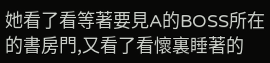她看了看等著要見A的BOSS所在的書房門,又看了看懷裏睡著的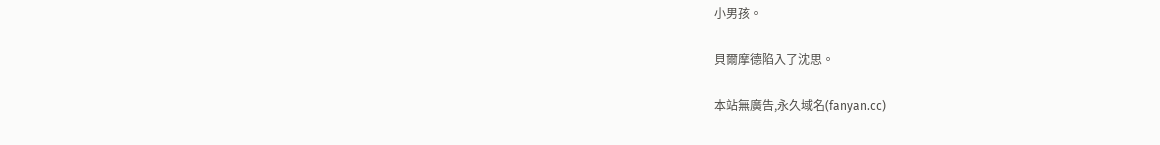小男孩。

貝爾摩德陷入了沈思。

本站無廣告,永久域名(fanyan.cc)